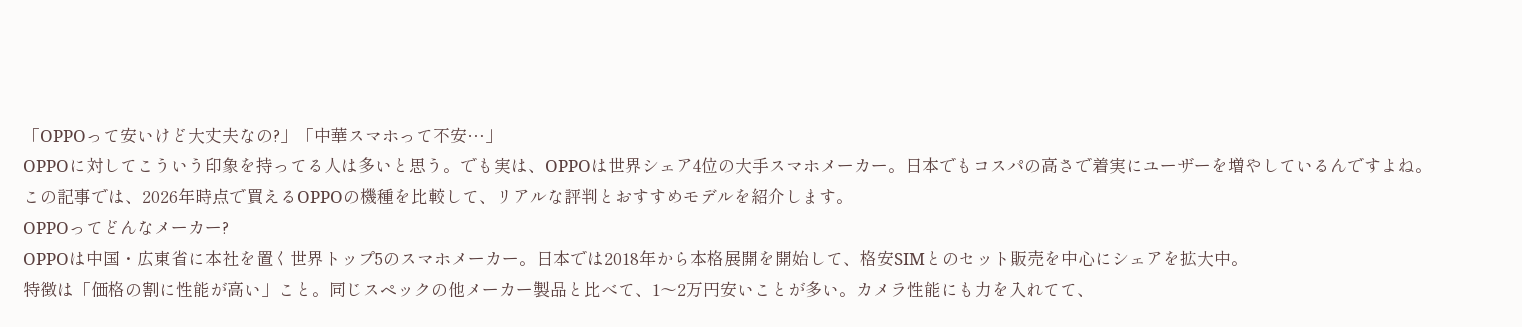「OPPOって安いけど大丈夫なの?」「中華スマホって不安…」
OPPOに対してこういう印象を持ってる人は多いと思う。でも実は、OPPOは世界シェア4位の大手スマホメーカー。日本でもコスパの高さで着実にユーザーを増やしているんですよね。
この記事では、2026年時点で買えるOPPOの機種を比較して、リアルな評判とおすすめモデルを紹介します。
OPPOってどんなメーカー?
OPPOは中国・広東省に本社を置く世界トップ5のスマホメーカー。日本では2018年から本格展開を開始して、格安SIMとのセット販売を中心にシェアを拡大中。
特徴は「価格の割に性能が高い」こと。同じスペックの他メーカー製品と比べて、1〜2万円安いことが多い。カメラ性能にも力を入れてて、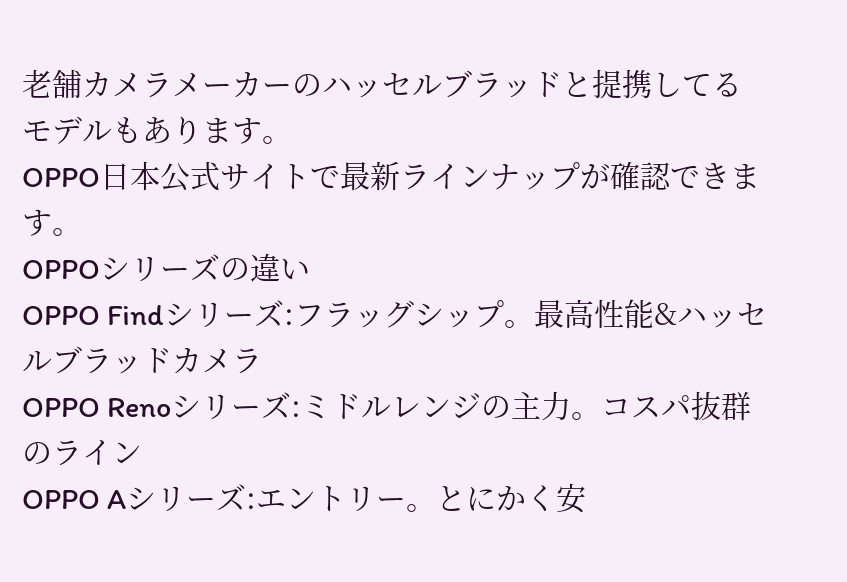老舗カメラメーカーのハッセルブラッドと提携してるモデルもあります。
OPPO日本公式サイトで最新ラインナップが確認できます。
OPPOシリーズの違い
OPPO Findシリーズ:フラッグシップ。最高性能&ハッセルブラッドカメラ
OPPO Renoシリーズ:ミドルレンジの主力。コスパ抜群のライン
OPPO Aシリーズ:エントリー。とにかく安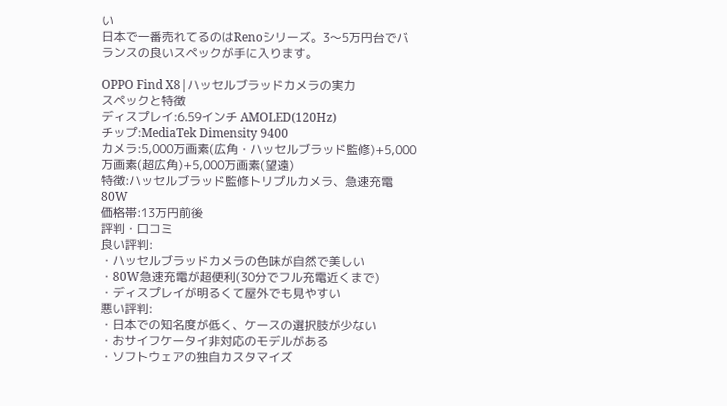い
日本で一番売れてるのはRenoシリーズ。3〜5万円台でバランスの良いスペックが手に入ります。

OPPO Find X8|ハッセルブラッドカメラの実力
スペックと特徴
ディスプレイ:6.59インチ AMOLED(120Hz)
チップ:MediaTek Dimensity 9400
カメラ:5,000万画素(広角・ハッセルブラッド監修)+5,000万画素(超広角)+5,000万画素(望遠)
特徴:ハッセルブラッド監修トリプルカメラ、急速充電80W
価格帯:13万円前後
評判・口コミ
良い評判:
・ハッセルブラッドカメラの色味が自然で美しい
・80W急速充電が超便利(30分でフル充電近くまで)
・ディスプレイが明るくて屋外でも見やすい
悪い評判:
・日本での知名度が低く、ケースの選択肢が少ない
・おサイフケータイ非対応のモデルがある
・ソフトウェアの独自カスタマイズ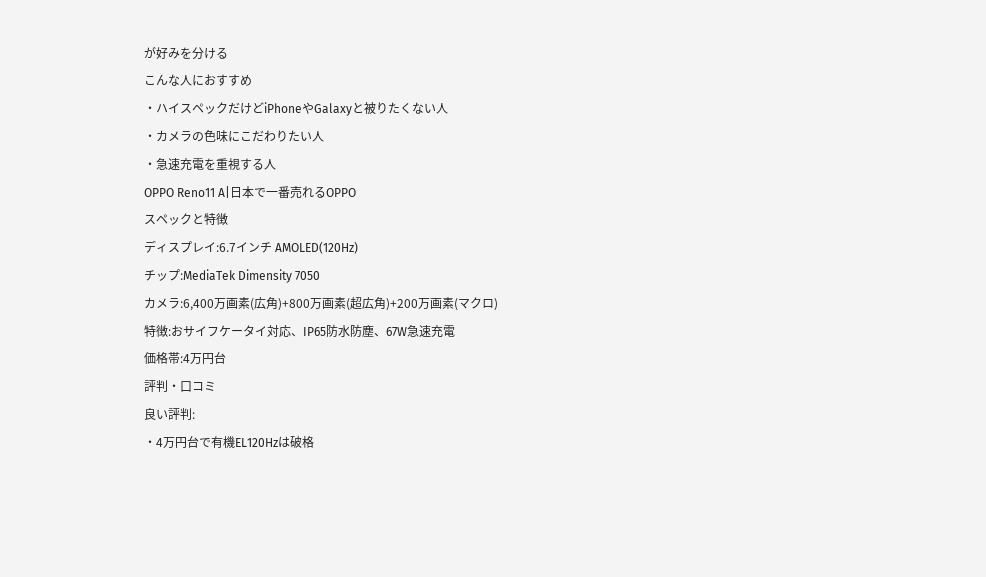が好みを分ける
こんな人におすすめ
・ハイスペックだけどiPhoneやGalaxyと被りたくない人
・カメラの色味にこだわりたい人
・急速充電を重視する人
OPPO Reno11 A|日本で一番売れるOPPO
スペックと特徴
ディスプレイ:6.7インチ AMOLED(120Hz)
チップ:MediaTek Dimensity 7050
カメラ:6,400万画素(広角)+800万画素(超広角)+200万画素(マクロ)
特徴:おサイフケータイ対応、IP65防水防塵、67W急速充電
価格帯:4万円台
評判・口コミ
良い評判:
・4万円台で有機EL120Hzは破格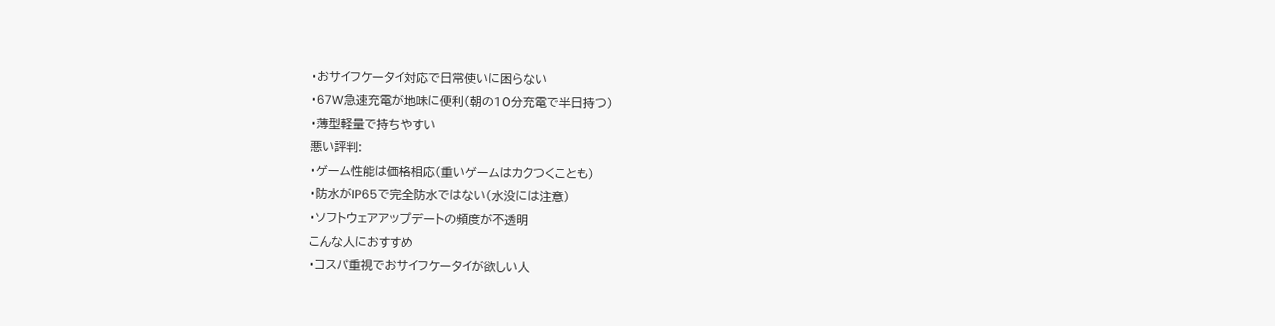・おサイフケータイ対応で日常使いに困らない
・67W急速充電が地味に便利(朝の10分充電で半日持つ)
・薄型軽量で持ちやすい
悪い評判:
・ゲーム性能は価格相応(重いゲームはカクつくことも)
・防水がIP65で完全防水ではない(水没には注意)
・ソフトウェアアップデートの頻度が不透明
こんな人におすすめ
・コスパ重視でおサイフケータイが欲しい人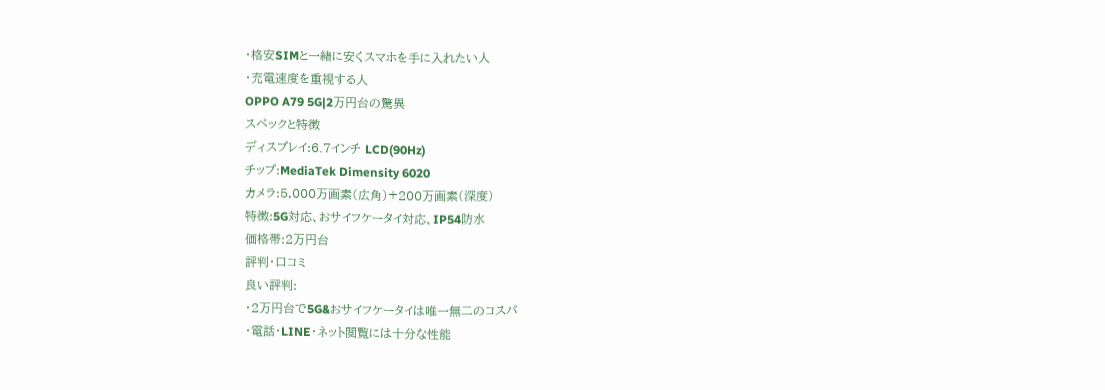・格安SIMと一緒に安くスマホを手に入れたい人
・充電速度を重視する人
OPPO A79 5G|2万円台の驚異
スペックと特徴
ディスプレイ:6.7インチ LCD(90Hz)
チップ:MediaTek Dimensity 6020
カメラ:5,000万画素(広角)+200万画素(深度)
特徴:5G対応、おサイフケータイ対応、IP54防水
価格帯:2万円台
評判・口コミ
良い評判:
・2万円台で5G&おサイフケータイは唯一無二のコスパ
・電話・LINE・ネット閲覧には十分な性能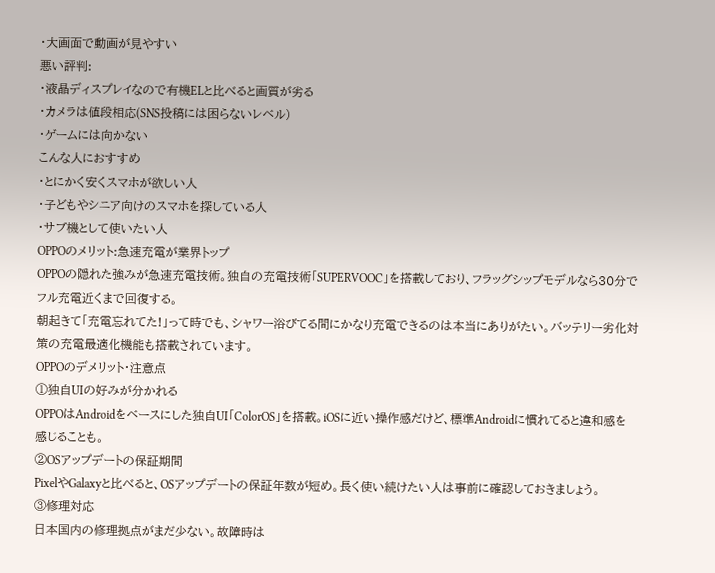・大画面で動画が見やすい
悪い評判:
・液晶ディスプレイなので有機ELと比べると画質が劣る
・カメラは値段相応(SNS投稿には困らないレベル)
・ゲームには向かない
こんな人におすすめ
・とにかく安くスマホが欲しい人
・子どもやシニア向けのスマホを探している人
・サブ機として使いたい人
OPPOのメリット:急速充電が業界トップ
OPPOの隠れた強みが急速充電技術。独自の充電技術「SUPERVOOC」を搭載しており、フラッグシップモデルなら30分でフル充電近くまで回復する。
朝起きて「充電忘れてた!」って時でも、シャワー浴びてる間にかなり充電できるのは本当にありがたい。バッテリー劣化対策の充電最適化機能も搭載されています。
OPPOのデメリット・注意点
①独自UIの好みが分かれる
OPPOはAndroidをベースにした独自UI「ColorOS」を搭載。iOSに近い操作感だけど、標準Androidに慣れてると違和感を感じることも。
②OSアップデートの保証期間
PixelやGalaxyと比べると、OSアップデートの保証年数が短め。長く使い続けたい人は事前に確認しておきましょう。
③修理対応
日本国内の修理拠点がまだ少ない。故障時は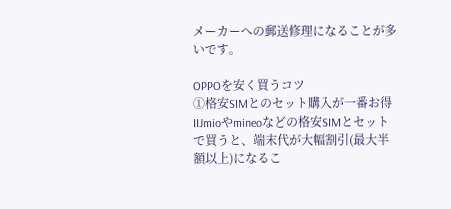メーカーへの郵送修理になることが多いです。

OPPOを安く買うコツ
①格安SIMとのセット購入が一番お得
IIJmioやmineoなどの格安SIMとセットで買うと、端末代が大幅割引(最大半額以上)になるこ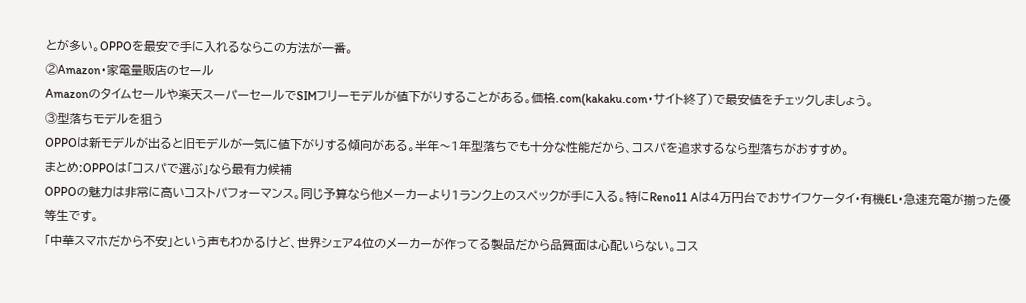とが多い。OPPOを最安で手に入れるならこの方法が一番。
②Amazon・家電量販店のセール
Amazonのタイムセールや楽天スーパーセールでSIMフリーモデルが値下がりすることがある。価格.com(kakaku.com・サイト終了)で最安値をチェックしましょう。
③型落ちモデルを狙う
OPPOは新モデルが出ると旧モデルが一気に値下がりする傾向がある。半年〜1年型落ちでも十分な性能だから、コスパを追求するなら型落ちがおすすめ。
まとめ:OPPOは「コスパで選ぶ」なら最有力候補
OPPOの魅力は非常に高いコストパフォーマンス。同じ予算なら他メーカーより1ランク上のスペックが手に入る。特にReno11 Aは4万円台でおサイフケータイ・有機EL・急速充電が揃った優等生です。
「中華スマホだから不安」という声もわかるけど、世界シェア4位のメーカーが作ってる製品だから品質面は心配いらない。コス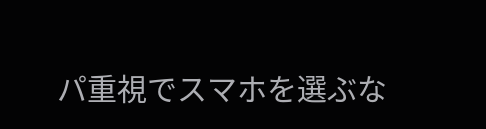パ重視でスマホを選ぶな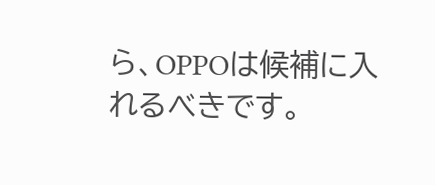ら、OPPOは候補に入れるべきです。